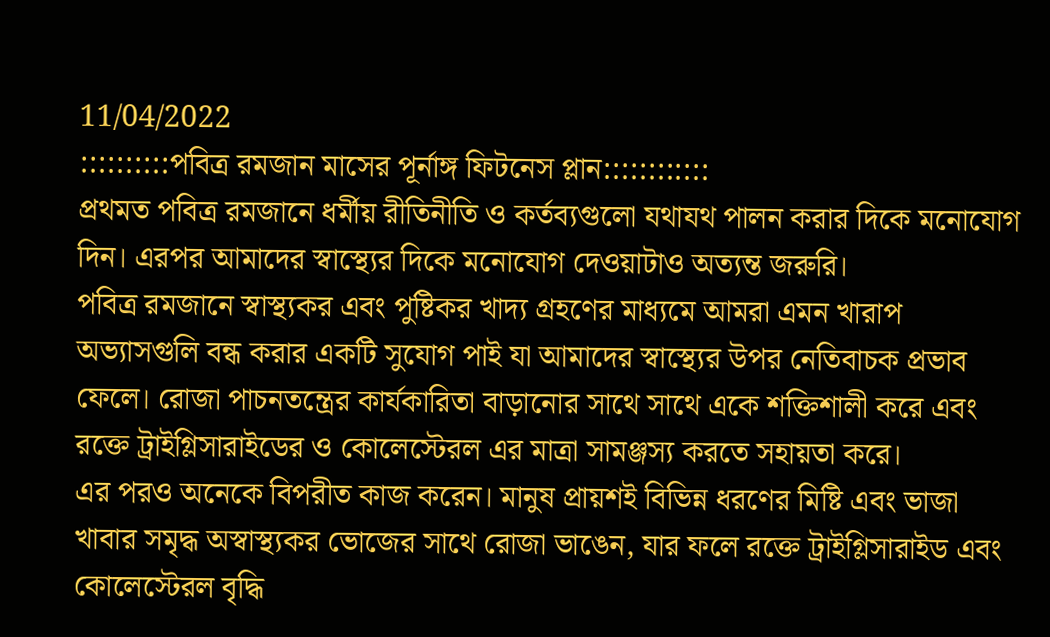11/04/2022
::::::::::পবিত্র রমজান মাসের পূর্নাঙ্গ ফিটনেস প্লান::::::::::::
প্রথমত পবিত্র রমজানে ধর্মীয় রীতিনীতি ও কর্তব্যগুলো যথাযথ পালন করার দিকে মনোযোগ দিন। এরপর আমাদের স্বাস্থ্যের দিকে মনোযোগ দেওয়াটাও অত্যন্ত জরুরি।
পবিত্র রমজানে স্বাস্থ্যকর এবং পুষ্টিকর খাদ্য গ্রহণের মাধ্যমে আমরা এমন খারাপ অভ্যাসগুলি বন্ধ করার একটি সুযোগ পাই যা আমাদের স্বাস্থ্যের উপর নেতিবাচক প্রভাব ফেলে। রোজা পাচনতন্ত্রের কার্যকারিতা বাড়ানোর সাথে সাথে একে শক্তিশালী করে এবং রক্তে ট্রাইগ্লিসারাইডের ও কোলেস্টেরল এর মাত্রা সামঞ্জস্য করতে সহায়তা করে।
এর পরও অনেকে বিপরীত কাজ করেন। মানুষ প্রায়শই বিভিন্ন ধরণের মিষ্টি এবং ভাজা খাবার সমৃদ্ধ অস্বাস্থ্যকর ভোজের সাথে রোজা ভাঙেন, যার ফলে রক্তে ট্রাইগ্লিসারাইড এবং কোলেস্টেরল বৃদ্ধি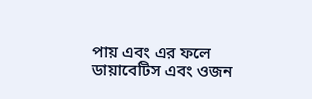পায় এবং এর ফলে ডায়াবেটিস এবং ওজন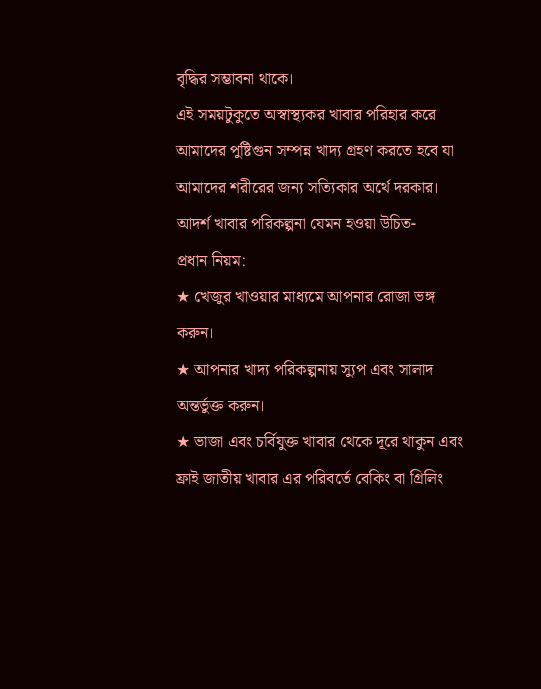বৃদ্ধির সম্ভাবনা থাকে।
এই সময়টুকুতে অস্বাস্থ্যকর খাবার পরিহার করে আমাদের পুষ্টিগুন সম্পন্ন খাদ্য গ্রহণ করতে হবে যা আমাদের শরীরের জন্য সত্যিকার অর্থে দরকার।
আদর্শ খাবার পরিকল্পনা যেমন হওয়া উচিত-
প্রধান নিয়ম:
★ খেজুর খাওয়ার মাধ্যমে আপনার রোজা ভঙ্গ করুন।
★ আপনার খাদ্য পরিকল্পনায় স্যুপ এবং সালাদ অন্তর্ভুক্ত করুন।
★ ভাজা এবং চর্বিযুক্ত খাবার থেকে দূরে থাকুন এবং ফ্রাই জাতীয় খাবার এর পরিবর্তে বেকিং বা গ্রিলিং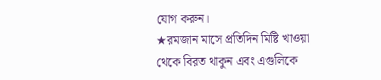যোগ করুন।
★রমজান মাসে প্রতিদিন মিষ্টি খাওয়া থেকে বিরত থাকুন এবং এগুলিকে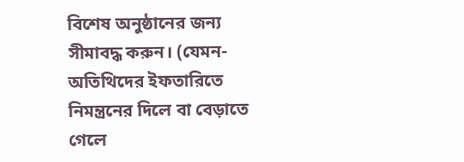বিশেষ অনুষ্ঠানের জন্য সীমাবদ্ধ করুন। (যেমন- অতিথিদের ইফতারিতে নিমন্ত্রনের দিলে বা বেড়াতে গেলে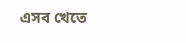এসব খেতে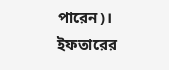পারেন)।
ইফতারের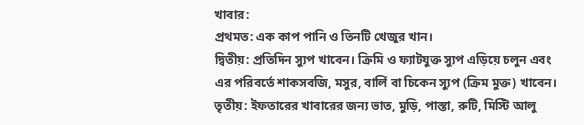খাবার:
প্রথমত: এক কাপ পানি ও তিনটি খেজুর খান।
দ্বিতীয়: প্রতিদিন স্যুপ খাবেন। ক্রিমি ও ফ্যাটযুক্ত স্যুপ এড়িয়ে চলুন এবং এর পরিবর্তে শাকসবজি, মসুর, বার্লি বা চিকেন স্যুপ (ক্রিম মুক্ত) খাবেন।
তৃতীয়: ইফতারের খাবারের জন্য ভাত, মুড়ি, পাস্তা, রুটি, মিস্টি আলু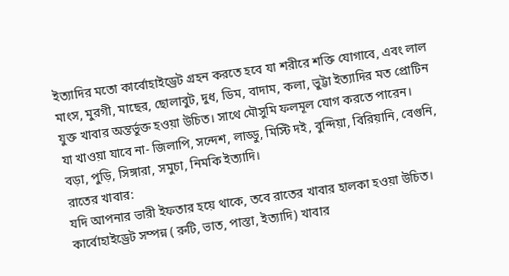ইত্যাদির মতো কার্বোহাইড্রেট গ্রহন করতে হবে যা শরীরে শক্তি যোগাবে, এবং লাল মাংস, মুরগী, মাছের, ছোলাবুট, দুধ, ডিম, বাদাম, কলা, ভুট্টা ইত্যাদির মত প্রোটিন যুক্ত খাবার অন্তর্ভুক্ত হওয়া উচিত। সাথে মৌসুমি ফলমূল যোগ করতে পারেন।
যা খাওয়া যাবে না- জিলাপি, সন্দেশ, লাড্ডু, মিস্টি দই, বুন্দিয়া, বিরিয়ানি, বেগুনি, বড়া, পুড়ি, সিঙ্গারা, সমুচা, নিমকি ইত্যাদি।
রাতের খাবার:
যদি আপনার ভারী ইফতার হয়ে থাকে, তবে রাতের খাবার হালকা হওয়া উচিত। কার্বোহাইড্রেট সম্পন্ন ( রুটি, ভাত, পাস্তা, ইত্যাদি) খাবার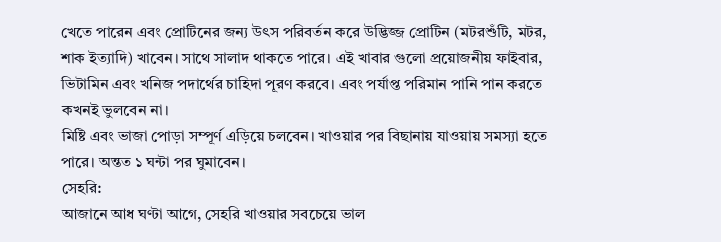খেতে পারেন এবং প্রোটিনের জন্য উৎস পরিবর্তন করে উদ্ভিজ্জ প্রোটিন (মটরশুঁটি, মটর, শাক ইত্যাদি) খাবেন। সাথে সালাদ থাকতে পারে। এই খাবার গুলো প্রয়োজনীয় ফাইবার, ভিটামিন এবং খনিজ পদার্থের চাহিদা পূরণ করবে। এবং পর্যাপ্ত পরিমান পানি পান করতে কখনই ভুলবেন না।
মিষ্টি এবং ভাজা পোড়া সম্পূর্ণ এড়িয়ে চলবেন। খাওয়ার পর বিছানায় যাওয়ায় সমস্যা হতে পারে। অন্তত ১ ঘন্টা পর ঘুমাবেন।
সেহরি:
আজানে আধ ঘণ্টা আগে, সেহরি খাওয়ার সবচেয়ে ভাল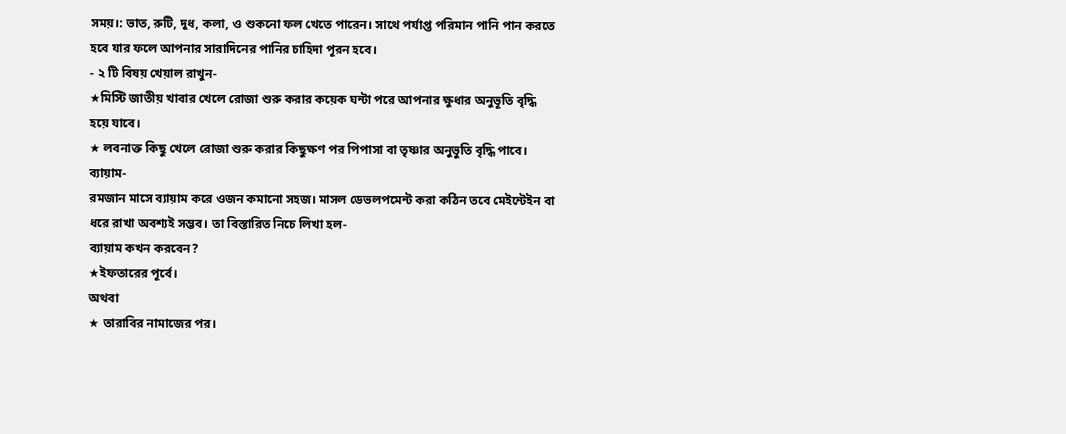সময়।: ভাত, রুটি, দুধ, কলা, ও শুকনো ফল খেতে পারেন। সাথে পর্যাপ্ত পরিমান পানি পান করতে হবে যার ফলে আপনার সারাদিনের পানির চাহিদা পূরন হবে।
- ২ টি বিষয় খেয়াল রাখুন-
★মিস্টি জাতীয় খাবার খেলে রোজা শুরু করার কয়েক ঘন্টা পরে আপনার ক্ষুধার অনুভূতি বৃদ্ধি হয়ে যাবে।
★ লবনাক্ত কিছু খেলে রোজা শুরু করার কিছুক্ষণ পর পিপাসা বা তৃষ্ণার অনুভুতি বৃদ্ধি পাবে।
ব্যায়াম-
রমজান মাসে ব্যায়াম করে ওজন কমানো সহজ। মাসল ডেভলপমেন্ট করা কঠিন তবে মেইন্টেইন বা ধরে রাখা অবশ্যই সম্ভব। তা বিস্তারিত নিচে লিখা হল-
ব্যায়াম কখন করবেন?
★ইফতারের পূর্বে।
অথবা
★ তারাবির নামাজের পর।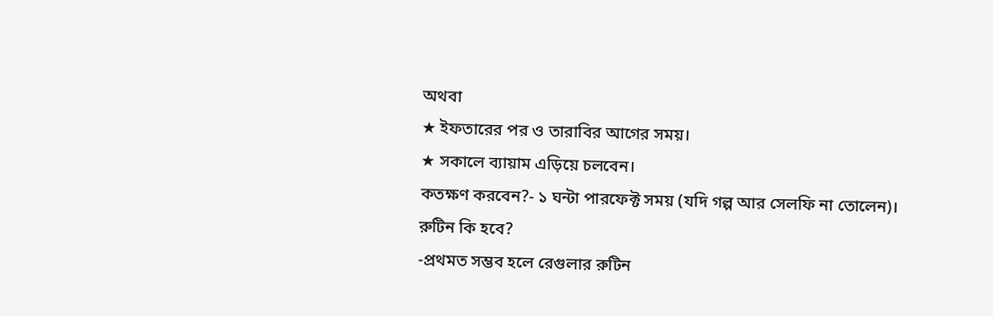অথবা
★ ইফতারের পর ও তারাবির আগের সময়।
★ সকালে ব্যায়াম এড়িয়ে চলবেন।
কতক্ষণ করবেন?- ১ ঘন্টা পারফেক্ট সময় (যদি গল্প আর সেলফি না তোলেন)।
রুটিন কি হবে?
-প্রথমত সম্ভব হলে রেগুলার রুটিন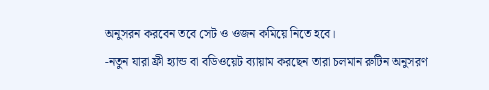অনুসরন করবেন তবে সেট ও ওজন কমিয়ে নিতে হবে।
-নতুন যারা ফ্রী হ্যান্ড বা বডিওয়েট ব্যায়াম করছেন তারা চলমান রুটিন অনুসরণ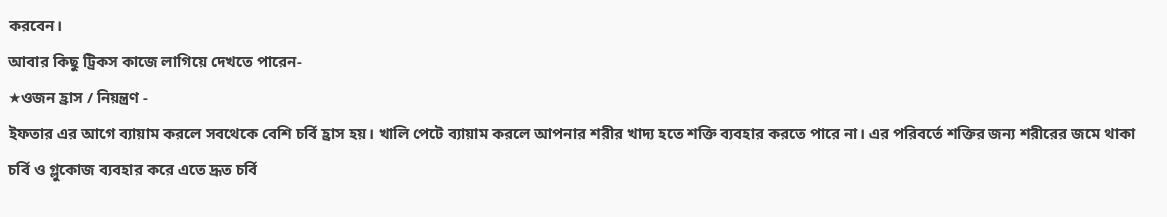করবেন।
আবার কিছু ট্রিকস কাজে লাগিয়ে দেখতে পারেন-
★ওজন হ্রাস / নিয়ন্ত্রণ -
ইফতার এর আগে ব্যায়াম করলে সবথেকে বেশি চর্বি হ্রাস হয়। খালি পেটে ব্যায়াম করলে আপনার শরীর খাদ্য হতে শক্তি ব্যবহার করতে পারে না। এর পরিবর্তে শক্তির জন্য শরীরের জমে থাকা চর্বি ও গ্লুকোজ ব্যবহার করে এতে দ্রূত চর্বি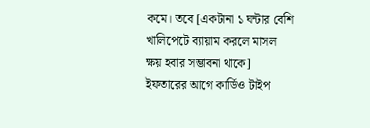কমে। তবে [একটানা ১ ঘন্টার বেশি খালিপেটে ব্যায়াম করলে মাসল ক্ষয় হবার সম্ভাবনা থাকে] ইফতারের আগে কার্ডিও টাইপ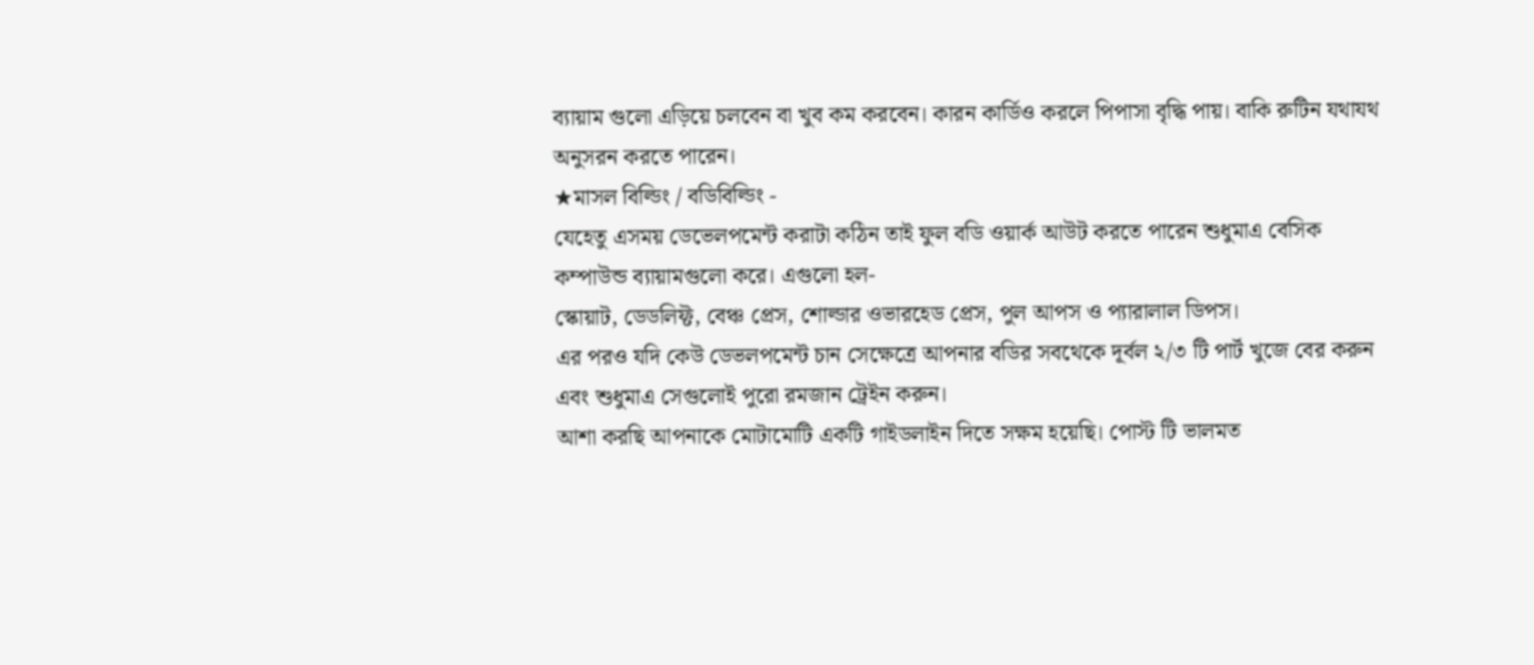ব্যায়াম গুলো এড়িয়ে চলবেন বা খুব কম করবেন। কারন কার্ডিও করলে পিপাসা বৃদ্ধি পায়। বাকি রুটিন যথাযথ অনুসরন করতে পারেন।
★মাসল বিল্ডিং / বডিবিল্ডিং -
যেহেতু এসময় ডেভেলপমেন্ট করাটা কঠিন তাই ফুল বডি ওয়ার্ক আউট করতে পারেন শুধুমাএ বেসিক কম্পাউন্ড ব্যায়ামগুলো করে। এগুলো হল-
স্কোয়াট, ডেডলিফ্ট, বেঞ্চ প্রেস, শোল্ডার ওভারহেড প্রেস, পুল আপস ও প্যারালাল ডিপস।
এর পরও যদি কেউ ডেভলপমেন্ট চান সেক্ষেত্রে আপনার বডির সবথেকে দূর্বল ২/৩ টি পার্ট খুজে বের করুন এবং শুধুমাএ সেগুলোই পুরো রমজান ট্রেইন করুন।
আশা করছি আপনাকে মোটামোটি একটি গাইডলাইন দিতে সক্ষম হয়েছি। পোস্ট টি ভালমত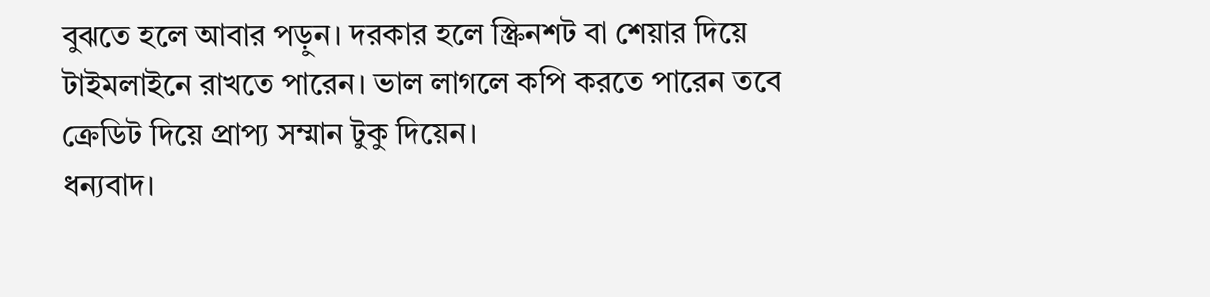বুঝতে হলে আবার পড়ুন। দরকার হলে স্ক্রিনশট বা শেয়ার দিয়ে টাইমলাইনে রাখতে পারেন। ভাল লাগলে কপি করতে পারেন তবে ক্রেডিট দিয়ে প্রাপ্য সম্মান টুকু দিয়েন।
ধন্যবাদ।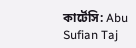কার্টেসি: Abu Sufian Taj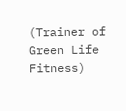(Trainer of Green Life Fitness)